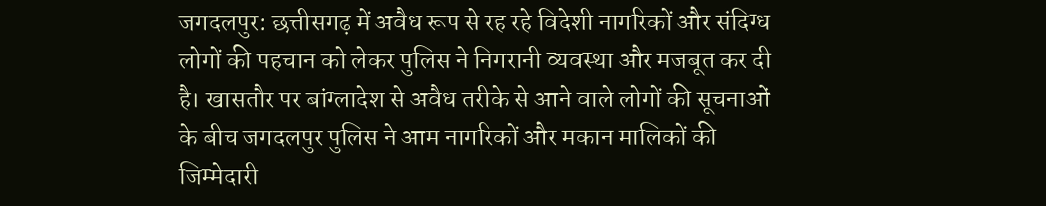जगदलपुर: छत्तीसगढ़ में अवैध रूप से रह रहे विदेशी नागरिकों और संदिग्ध लोगों की पहचान को लेकर पुलिस ने निगरानी व्यवस्था और मजबूत कर दी है। खासतौर पर बांग्लादेश से अवैध तरीके से आने वाले लोगों की सूचनाओं के बीच जगदलपुर पुलिस ने आम नागरिकों और मकान मालिकों की जिम्मेदारी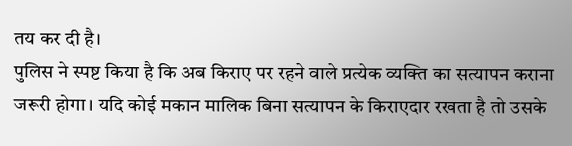तय कर दी है।
पुलिस ने स्पष्ट किया है कि अब किराए पर रहने वाले प्रत्येक व्यक्ति का सत्यापन कराना जरूरी होगा। यदि कोई मकान मालिक बिना सत्यापन के किराएदार रखता है तो उसके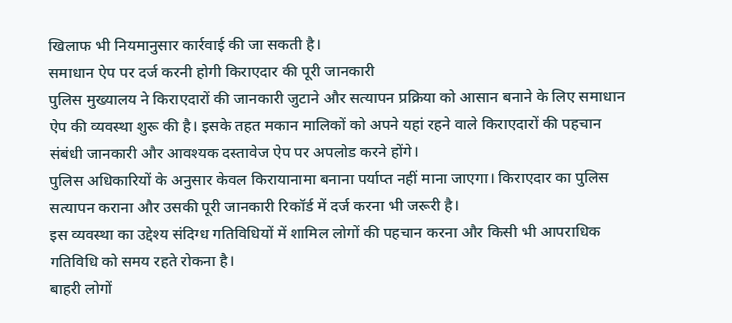खिलाफ भी नियमानुसार कार्रवाई की जा सकती है।
समाधान ऐप पर दर्ज करनी होगी किराएदार की पूरी जानकारी
पुलिस मुख्यालय ने किराएदारों की जानकारी जुटाने और सत्यापन प्रक्रिया को आसान बनाने के लिए समाधान ऐप की व्यवस्था शुरू की है। इसके तहत मकान मालिकों को अपने यहां रहने वाले किराएदारों की पहचान संबंधी जानकारी और आवश्यक दस्तावेज ऐप पर अपलोड करने होंगे।
पुलिस अधिकारियों के अनुसार केवल किरायानामा बनाना पर्याप्त नहीं माना जाएगा। किराएदार का पुलिस सत्यापन कराना और उसकी पूरी जानकारी रिकॉर्ड में दर्ज करना भी जरूरी है।
इस व्यवस्था का उद्देश्य संदिग्ध गतिविधियों में शामिल लोगों की पहचान करना और किसी भी आपराधिक गतिविधि को समय रहते रोकना है।
बाहरी लोगों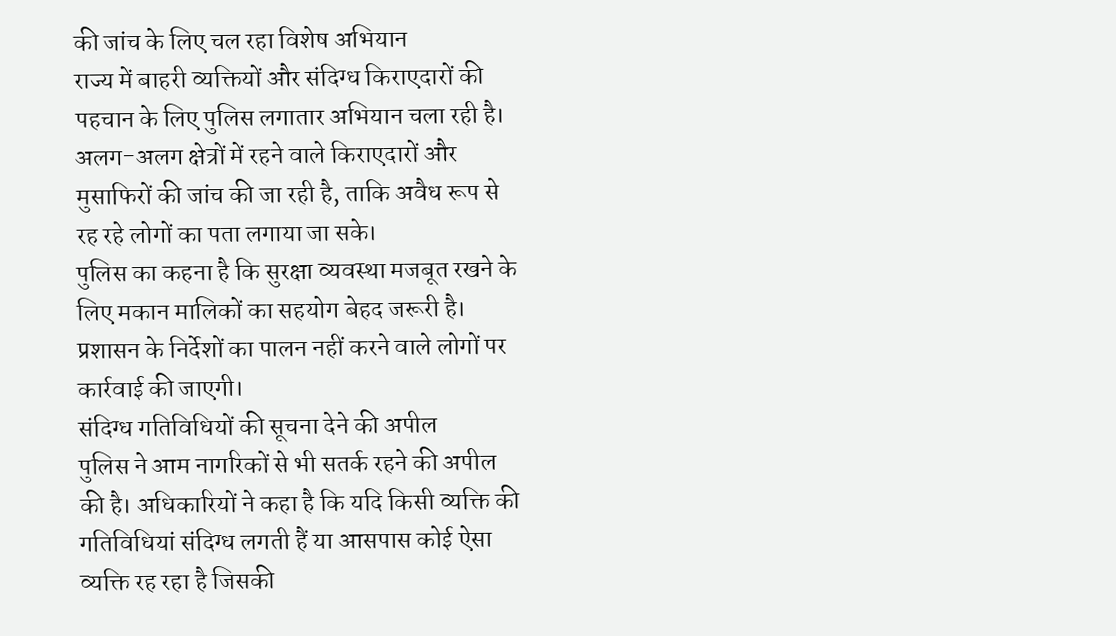की जांच के लिए चल रहा विशेष अभियान
राज्य में बाहरी व्यक्तियों और संदिग्ध किराएदारों की पहचान के लिए पुलिस लगातार अभियान चला रही है। अलग-अलग क्षेत्रों में रहने वाले किराएदारों और मुसाफिरों की जांच की जा रही है, ताकि अवैध रूप से रह रहे लोगों का पता लगाया जा सके।
पुलिस का कहना है कि सुरक्षा व्यवस्था मजबूत रखने के लिए मकान मालिकों का सहयोग बेहद जरूरी है। प्रशासन के निर्देशों का पालन नहीं करने वाले लोगों पर कार्रवाई की जाएगी।
संदिग्ध गतिविधियों की सूचना देने की अपील
पुलिस ने आम नागरिकों से भी सतर्क रहने की अपील की है। अधिकारियों ने कहा है कि यदि किसी व्यक्ति की गतिविधियां संदिग्ध लगती हैं या आसपास कोई ऐसा व्यक्ति रह रहा है जिसकी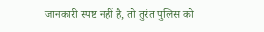जानकारी स्पष्ट नहीं है, तो तुरंत पुलिस को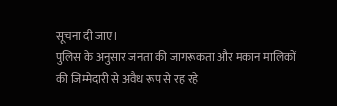सूचना दी जाए।
पुलिस के अनुसार जनता की जागरूकता और मकान मालिकों की जिम्मेदारी से अवैध रूप से रह रहे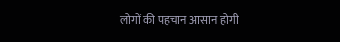लोगों की पहचान आसान होगी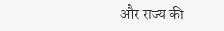और राज्य की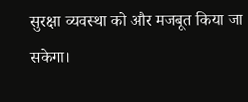सुरक्षा व्यवस्था को और मजबूत किया जा सकेगा।